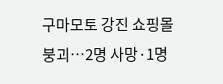구마모토 강진 쇼핑몰 붕괴…2명 사망·1명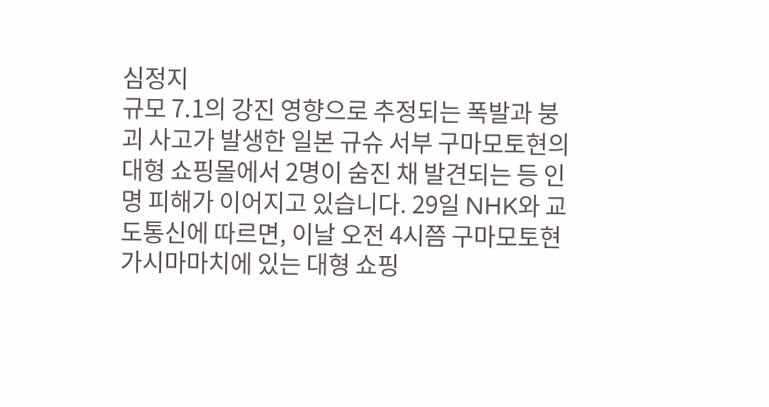심정지
규모 7.1의 강진 영향으로 추정되는 폭발과 붕괴 사고가 발생한 일본 규슈 서부 구마모토현의 대형 쇼핑몰에서 2명이 숨진 채 발견되는 등 인명 피해가 이어지고 있습니다. 29일 NHK와 교도통신에 따르면, 이날 오전 4시쯤 구마모토현 가시마마치에 있는 대형 쇼핑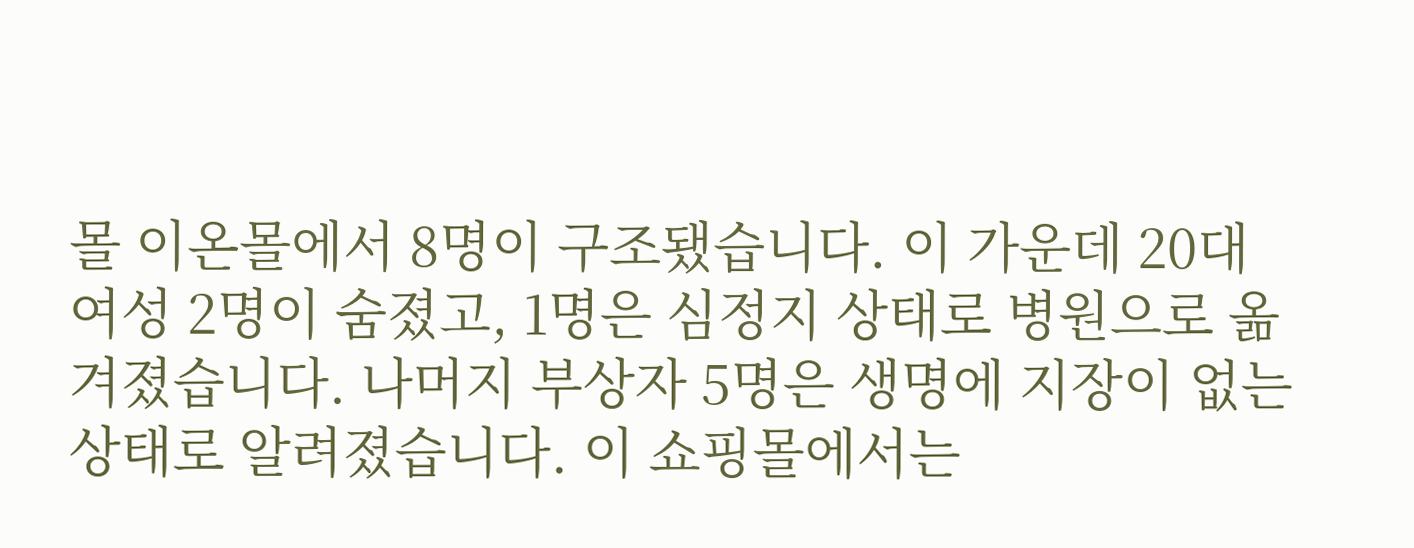몰 이온몰에서 8명이 구조됐습니다. 이 가운데 20대 여성 2명이 숨졌고, 1명은 심정지 상태로 병원으로 옮겨졌습니다. 나머지 부상자 5명은 생명에 지장이 없는 상태로 알려졌습니다. 이 쇼핑몰에서는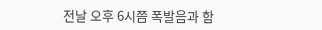전날 오후 6시쯤 폭발음과 함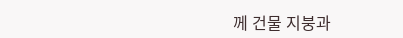께 건물 지붕과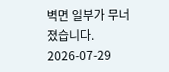벽면 일부가 무너졌습니다.
2026-07-29